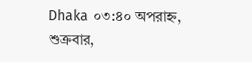Dhaka ০৩:৪০ অপরাহ্ন, শুক্রবার,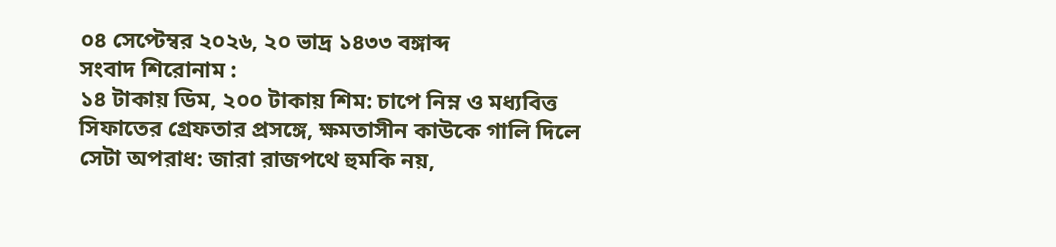০৪ সেপ্টেম্বর ২০২৬, ২০ ভাদ্র ১৪৩৩ বঙ্গাব্দ
সংবাদ শিরোনাম :
১৪ টাকায় ডিম, ২০০ টাকায় শিম: চাপে নিম্ন ও মধ্যবিত্ত সিফাতের গ্রেফতার প্রসঙ্গে, ক্ষমতাসীন কাউকে গালি দিলে সেটা অপরাধ: জারা রাজপথে হুমকি নয়,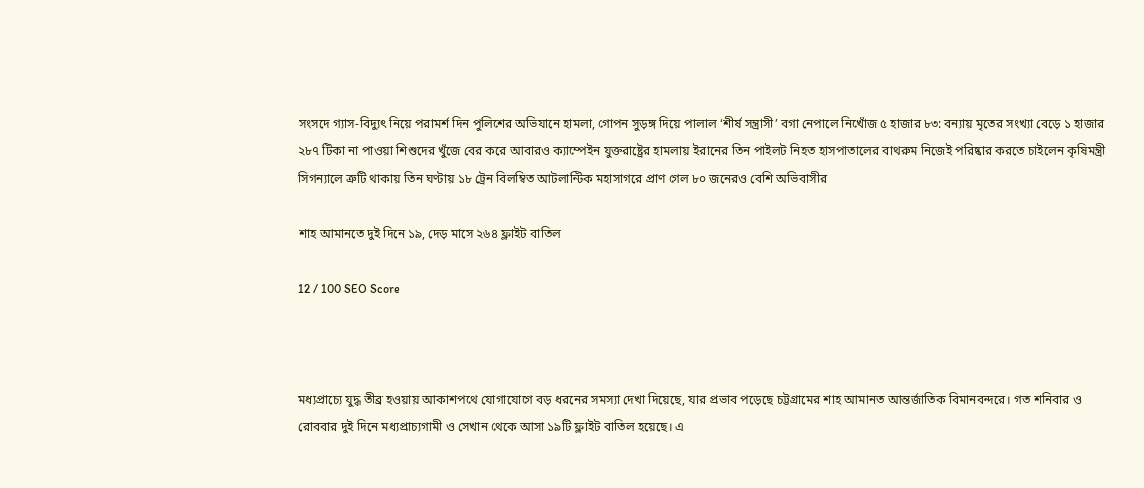সংসদে গ্যাস-বিদ্যুৎ নিয়ে পরামর্শ দিন পুলিশের অভিযানে হামলা, গোপন সুড়ঙ্গ দিয়ে পালাল ‘শীর্ষ সন্ত্রাসী’ বগা নেপালে নিখোঁজ ৫ হাজার ৮৩: বন্যায় মৃতের সংখ্যা বেড়ে ১ হাজার ২৮৭ টিকা না পাওয়া শিশুদের খুঁজে বের করে আবারও ক্যাম্পেইন যুক্তরাষ্ট্রের হামলায় ইরানের তিন পাইলট নিহত হাসপাতালের বাথরুম নিজেই পরিষ্কার করতে চাইলেন কৃষিমন্ত্রী সিগন্যালে ত্রুটি থাকায় তিন ঘণ্টায় ১৮ ট্রেন বিলম্বিত আটলান্টিক মহাসাগরে প্রাণ গেল ৮০ জনেরও বেশি অভিবাসীর

শাহ আমানতে দুই দিনে ১৯, দেড় মাসে ২৬৪ ফ্লাইট বাতিল

12 / 100 SEO Score



মধ্যপ্রাচ্যে যুদ্ধ তীব্র হওয়ায় আকাশপথে যোগাযোগে বড় ধরনের সমস্যা দেখা দিয়েছে, যার প্রভাব পড়েছে চট্টগ্রামের শাহ আমানত আন্তর্জাতিক বিমানবন্দরে। গত শনিবার ও রোববার দুই দিনে মধ্যপ্রাচ্যগামী ও সেখান থেকে আসা ১৯টি ফ্লাইট বাতিল হয়েছে। এ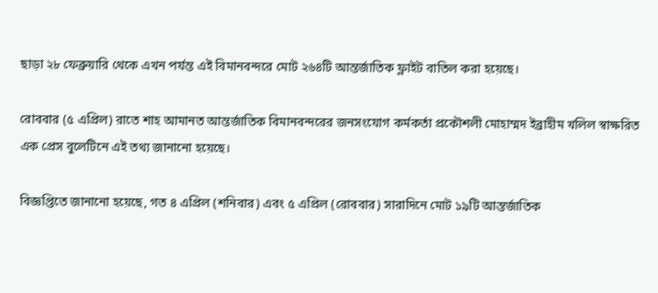ছাড়া ২৮ ফেব্রুয়ারি থেকে এখন পর্যন্ত এই বিমানবন্দরে মোট ২৬৪টি আন্তর্জাতিক ফ্লাইট বাতিল করা হয়েছে।

রোববার (৫ এপ্রিল) রাতে শাহ আমানত আন্তর্জাতিক বিমানবন্দরের জনসংযোগ কর্মকর্তা প্রকৌশলী মোহাম্মদ ইব্রাহীম খলিল স্বাক্ষরিত এক প্রেস বুলেটিনে এই তথ্য জানানো হয়েছে।

বিজ্ঞপ্তিতে জানানো হয়েছে, গত ৪ এপ্রিল (শনিবার) এবং ৫ এপ্রিল (রোববার) সারাদিনে মোট ১৯টি আন্তর্জাতিক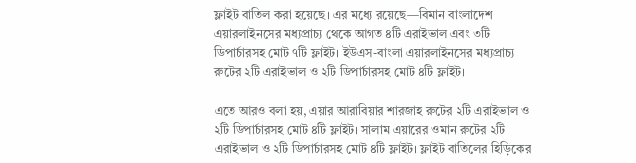ফ্লাইট বাতিল করা হয়েছে। এর মধ্যে রয়েছে—বিমান বাংলাদেশ এয়ারলাইনসের মধ্যপ্রাচ্য থেকে আগত ৪টি এরাইভাল এবং ৩টি ডিপার্চারসহ মোট ৭টি ফ্লাইট। ইউএস-বাংলা এয়ারলাইনসের মধ্যপ্রাচ্য রুটের ২টি এরাইভাল ও ২টি ডিপার্চারসহ মোট ৪টি ফ্লাইট।

এতে আরও বলা হয়, এয়ার আরাবিয়ার শারজাহ রুটের ২টি এরাইভাল ও ২টি ডিপার্চারসহ মোট ৪টি ফ্লাইট। সালাম এয়ারের ওমান রুটের ২টি এরাইভাল ও ২টি ডিপার্চারসহ মোট ৪টি ফ্লাইট। ফ্লাইট বাতিলের হিড়িকের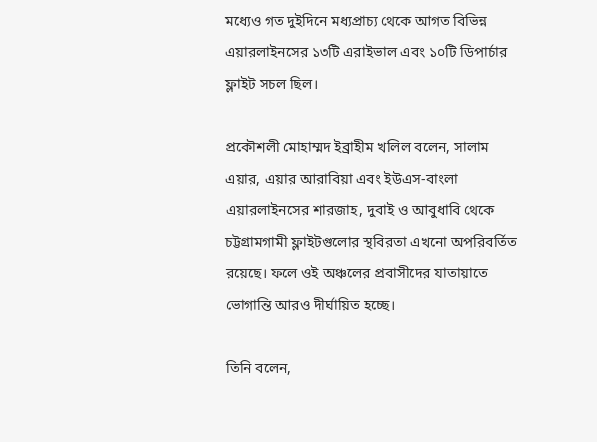মধ্যেও গত দুইদিনে মধ্যপ্রাচ্য থেকে আগত বিভিন্ন এয়ারলাইনসের ১৩টি এরাইভাল এবং ১০টি ডিপার্চার ফ্লাইট সচল ছিল।

প্রকৌশলী মোহাম্মদ ইব্রাহীম খলিল বলেন, সালাম এয়ার, এয়ার আরাবিয়া এবং ইউএস-বাংলা এয়ারলাইনসের শারজাহ, দুবাই ও আবুধাবি থেকে চট্টগ্রামগামী ফ্লাইটগুলোর স্থবিরতা এখনো অপরিবর্তিত রয়েছে। ফলে ওই অঞ্চলের প্রবাসীদের যাতায়াতে ভোগান্তি আরও দীর্ঘায়িত হচ্ছে।

তিনি বলেন,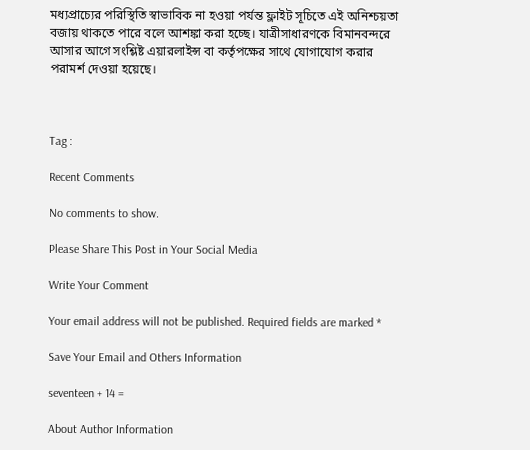মধ্যপ্রাচ্যের পরিস্থিতি স্বাভাবিক না হওয়া পর্যন্ত ফ্লাইট সূচিতে এই অনিশ্চয়তা বজায় থাকতে পারে বলে আশঙ্কা করা হচ্ছে। যাত্রীসাধারণকে বিমানবন্দরে আসার আগে সংশ্লিষ্ট এয়ারলাইন্স বা কর্তৃপক্ষের সাথে যোগাযোগ করার পরামর্শ দেওয়া হয়েছে।



Tag :

Recent Comments

No comments to show.

Please Share This Post in Your Social Media

Write Your Comment

Your email address will not be published. Required fields are marked *

Save Your Email and Others Information

seventeen + 14 =

About Author Information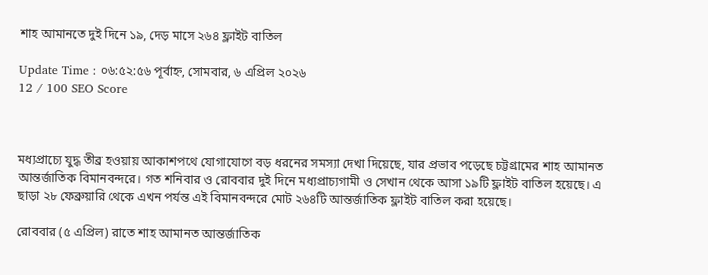শাহ আমানতে দুই দিনে ১৯, দেড় মাসে ২৬৪ ফ্লাইট বাতিল

Update Time : ০৬:৫২:৫৬ পূর্বাহ্ন, সোমবার, ৬ এপ্রিল ২০২৬
12 / 100 SEO Score



মধ্যপ্রাচ্যে যুদ্ধ তীব্র হওয়ায় আকাশপথে যোগাযোগে বড় ধরনের সমস্যা দেখা দিয়েছে, যার প্রভাব পড়েছে চট্টগ্রামের শাহ আমানত আন্তর্জাতিক বিমানবন্দরে। গত শনিবার ও রোববার দুই দিনে মধ্যপ্রাচ্যগামী ও সেখান থেকে আসা ১৯টি ফ্লাইট বাতিল হয়েছে। এ ছাড়া ২৮ ফেব্রুয়ারি থেকে এখন পর্যন্ত এই বিমানবন্দরে মোট ২৬৪টি আন্তর্জাতিক ফ্লাইট বাতিল করা হয়েছে।

রোববার (৫ এপ্রিল) রাতে শাহ আমানত আন্তর্জাতিক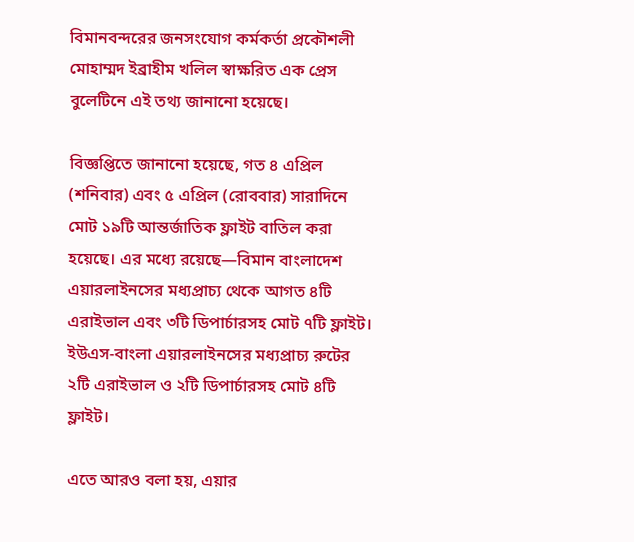বিমানবন্দরের জনসংযোগ কর্মকর্তা প্রকৌশলী মোহাম্মদ ইব্রাহীম খলিল স্বাক্ষরিত এক প্রেস বুলেটিনে এই তথ্য জানানো হয়েছে।

বিজ্ঞপ্তিতে জানানো হয়েছে, গত ৪ এপ্রিল (শনিবার) এবং ৫ এপ্রিল (রোববার) সারাদিনে মোট ১৯টি আন্তর্জাতিক ফ্লাইট বাতিল করা হয়েছে। এর মধ্যে রয়েছে—বিমান বাংলাদেশ এয়ারলাইনসের মধ্যপ্রাচ্য থেকে আগত ৪টি এরাইভাল এবং ৩টি ডিপার্চারসহ মোট ৭টি ফ্লাইট। ইউএস-বাংলা এয়ারলাইনসের মধ্যপ্রাচ্য রুটের ২টি এরাইভাল ও ২টি ডিপার্চারসহ মোট ৪টি ফ্লাইট।

এতে আরও বলা হয়, এয়ার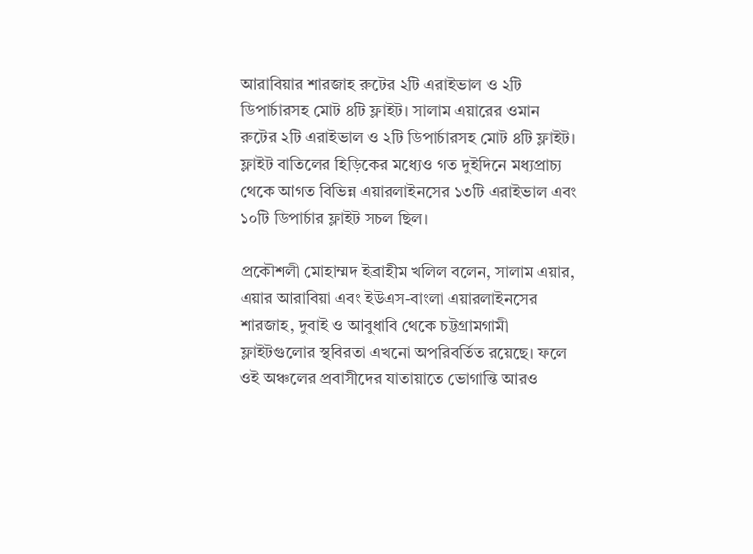আরাবিয়ার শারজাহ রুটের ২টি এরাইভাল ও ২টি ডিপার্চারসহ মোট ৪টি ফ্লাইট। সালাম এয়ারের ওমান রুটের ২টি এরাইভাল ও ২টি ডিপার্চারসহ মোট ৪টি ফ্লাইট। ফ্লাইট বাতিলের হিড়িকের মধ্যেও গত দুইদিনে মধ্যপ্রাচ্য থেকে আগত বিভিন্ন এয়ারলাইনসের ১৩টি এরাইভাল এবং ১০টি ডিপার্চার ফ্লাইট সচল ছিল।

প্রকৌশলী মোহাম্মদ ইব্রাহীম খলিল বলেন, সালাম এয়ার, এয়ার আরাবিয়া এবং ইউএস-বাংলা এয়ারলাইনসের শারজাহ, দুবাই ও আবুধাবি থেকে চট্টগ্রামগামী ফ্লাইটগুলোর স্থবিরতা এখনো অপরিবর্তিত রয়েছে। ফলে ওই অঞ্চলের প্রবাসীদের যাতায়াতে ভোগান্তি আরও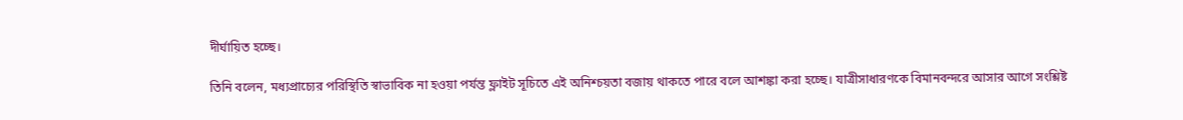দীর্ঘায়িত হচ্ছে।

তিনি বলেন, মধ্যপ্রাচ্যের পরিস্থিতি স্বাভাবিক না হওয়া পর্যন্ত ফ্লাইট সূচিতে এই অনিশ্চয়তা বজায় থাকতে পারে বলে আশঙ্কা করা হচ্ছে। যাত্রীসাধারণকে বিমানবন্দরে আসার আগে সংশ্লিষ্ট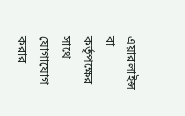এয়ারলাইন্স বা কর্তৃপক্ষের সাথে যোগাযোগ করার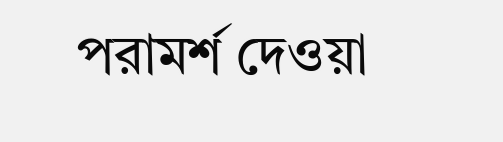পরামর্শ দেওয়া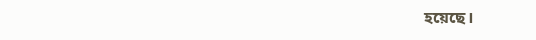হয়েছে।